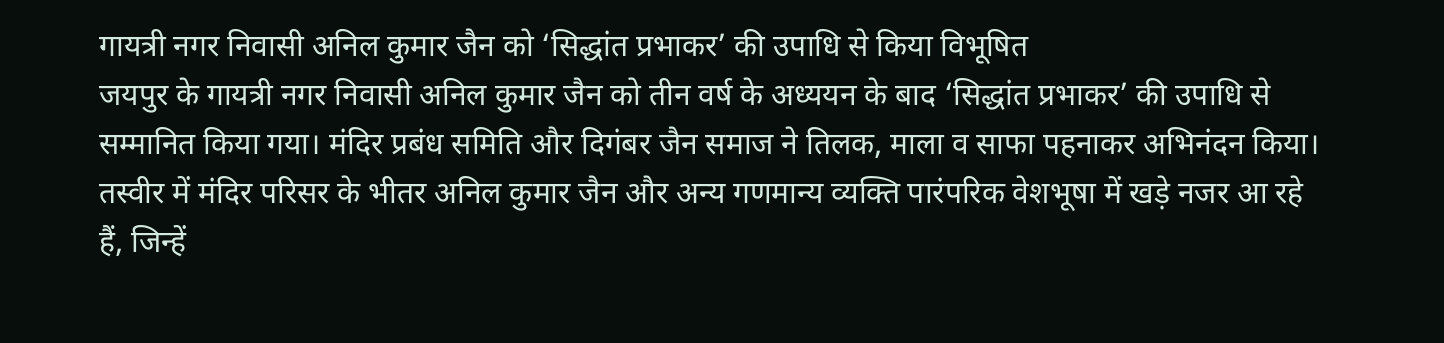गायत्री नगर निवासी अनिल कुमार जैन को ‘सिद्धांत प्रभाकर’ की उपाधि से किया विभूषित
जयपुर के गायत्री नगर निवासी अनिल कुमार जैन को तीन वर्ष के अध्ययन के बाद ‘सिद्धांत प्रभाकर’ की उपाधि से सम्मानित किया गया। मंदिर प्रबंध समिति और दिगंबर जैन समाज ने तिलक, माला व साफा पहनाकर अभिनंदन किया।
तस्वीर में मंदिर परिसर के भीतर अनिल कुमार जैन और अन्य गणमान्य व्यक्ति पारंपरिक वेशभूषा में खड़े नजर आ रहे हैं, जिन्हें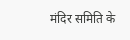मंदिर समिति के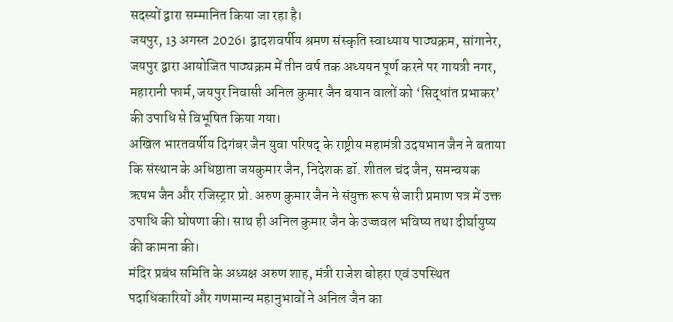सदस्यों द्वारा सम्मानित किया जा रहा है।
जयपुर, 13 अगस्त 2026। द्वादशवर्षीय श्रमण संस्कृति स्वाध्याय पाठ्यक्रम, सांगानेर, जयपुर द्वारा आयोजित पाठ्यक्रम में तीन वर्ष तक अध्ययन पूर्ण करने पर गायत्री नगर, महारानी फार्म, जयपुर निवासी अनिल कुमार जैन बयान वालों को ‘सिद्धांत प्रभाकर’ की उपाधि से विभूषित किया गया।
अखिल भारतवर्षीय दिगंबर जैन युवा परिषद् के राष्ट्रीय महामंत्री उदयभान जैन ने बताया कि संस्थान के अधिष्ठाता जयकुमार जैन, निदेशक डॉ. शीतल चंद जैन, समन्वयक ऋषभ जैन और रजिस्ट्रार प्रो. अरुण कुमार जैन ने संयुक्त रूप से जारी प्रमाण पत्र में उक्त उपाधि की घोषणा की। साथ ही अनिल कुमार जैन के उज्जवल भविष्य तथा दीर्घायुष्य की कामना की।
मंदिर प्रबंध समिति के अध्यक्ष अरुण शाह, मंत्री राजेश बोहरा एवं उपस्थित पदाधिकारियों और गणमान्य महानुभावों ने अनिल जैन का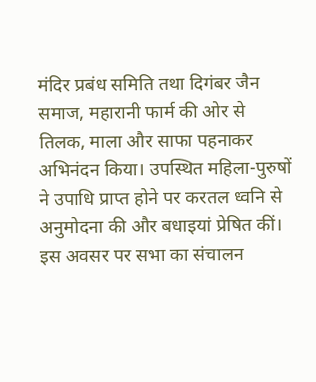मंदिर प्रबंध समिति तथा दिगंबर जैन समाज, महारानी फार्म की ओर से तिलक, माला और साफा पहनाकर अभिनंदन किया। उपस्थित महिला-पुरुषों ने उपाधि प्राप्त होने पर करतल ध्वनि से अनुमोदना की और बधाइयां प्रेषित कीं।
इस अवसर पर सभा का संचालन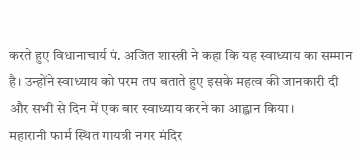करते हुए विधानाचार्य पं. अजित शास्त्री ने कहा कि यह स्वाध्याय का सम्मान है। उन्होंने स्वाध्याय को परम तप बताते हुए इसके महत्व की जानकारी दी और सभी से दिन में एक बार स्वाध्याय करने का आह्वान किया।
महारानी फार्म स्थित गायत्री नगर मंदिर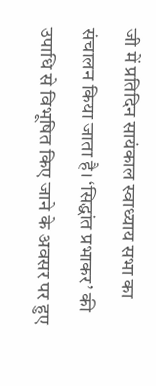जी में प्रतिदिन सायंकाल स्वाध्याय सभा का संचालन किया जाता है। ‘सिद्धांत प्रभाकर’ की उपाधि से विभूषित किए जाने के अवसर पर हुए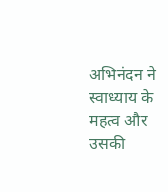अभिनंदन ने स्वाध्याय के महत्व और उसकी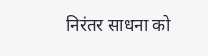निरंतर साधना को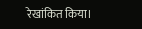रेखांकित किया।